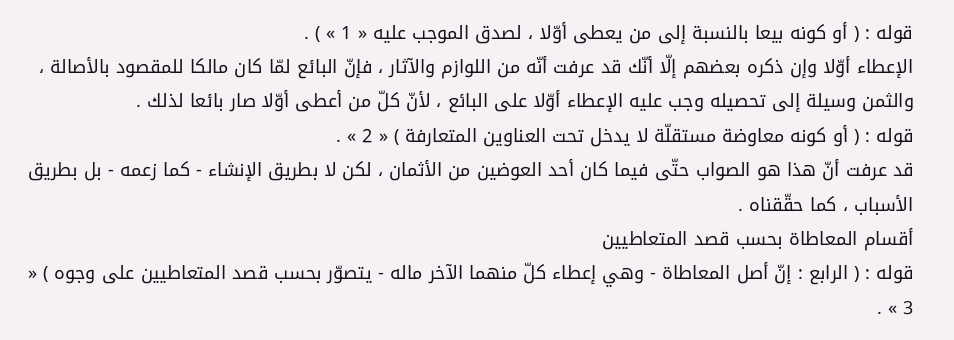قوله : ( أو كونه بيعا بالنسبة إلى من يعطى أوّلا ، لصدق الموجب عليه « 1 » ) .
الإعطاء أوّلا وإن ذكره بعضهم إلّا أنّك قد عرفت أنّه من اللوازم والآثار ، فإنّ البائع لمّا كان مالكا للمقصود بالأصالة ، والثمن وسيلة إلى تحصيله وجب عليه الإعطاء أوّلا على البائع ، لأنّ كلّ من أعطى أوّلا صار بائعا لذلك .
قوله : ( أو كونه معاوضة مستقلّة لا يدخل تحت العناوين المتعارفة ) « 2 » .
قد عرفت أنّ هذا هو الصواب حتّى فيما كان أحد العوضين من الأثمان ، لكن لا بطريق الإنشاء - كما زعمه - بل بطريق الأسباب ، كما حقّقناه .
أقسام المعاطاة بحسب قصد المتعاطيين
قوله : ( الرابع : إنّ أصل المعاطاة - وهي إعطاء كلّ منهما الآخر ماله - يتصوّر بحسب قصد المتعاطيين على وجوه ) « 3 » .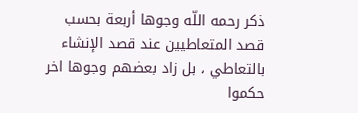ذكر رحمه اللّه وجوها أربعة بحسب قصد المتعاطيين عند قصد الإنشاء بالتعاطي ، بل زاد بعضهم وجوها اخر حكموا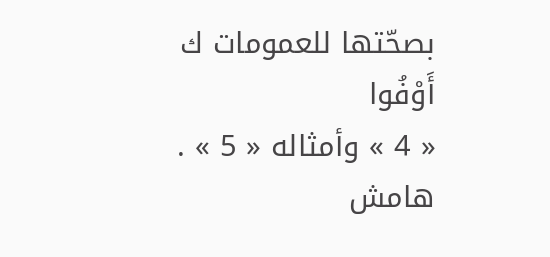بصحّتها للعمومات ك
أَوْفُوا
« 4 » وأمثاله « 5 » .
هامش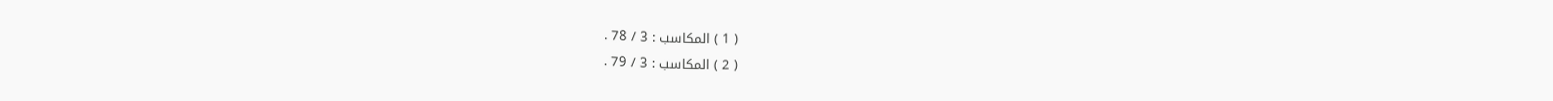( 1 ) المكاسب : 3 / 78 .
( 2 ) المكاسب : 3 / 79 .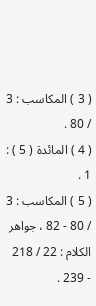( 3 ) المكاسب : 3 / 80 .
( 4 ) المائدة ( 5 ) : 1 .
( 5 ) المكاسب : 3 / 80 - 82 ، جواهر الكلام : 22 / 218 - 239 .